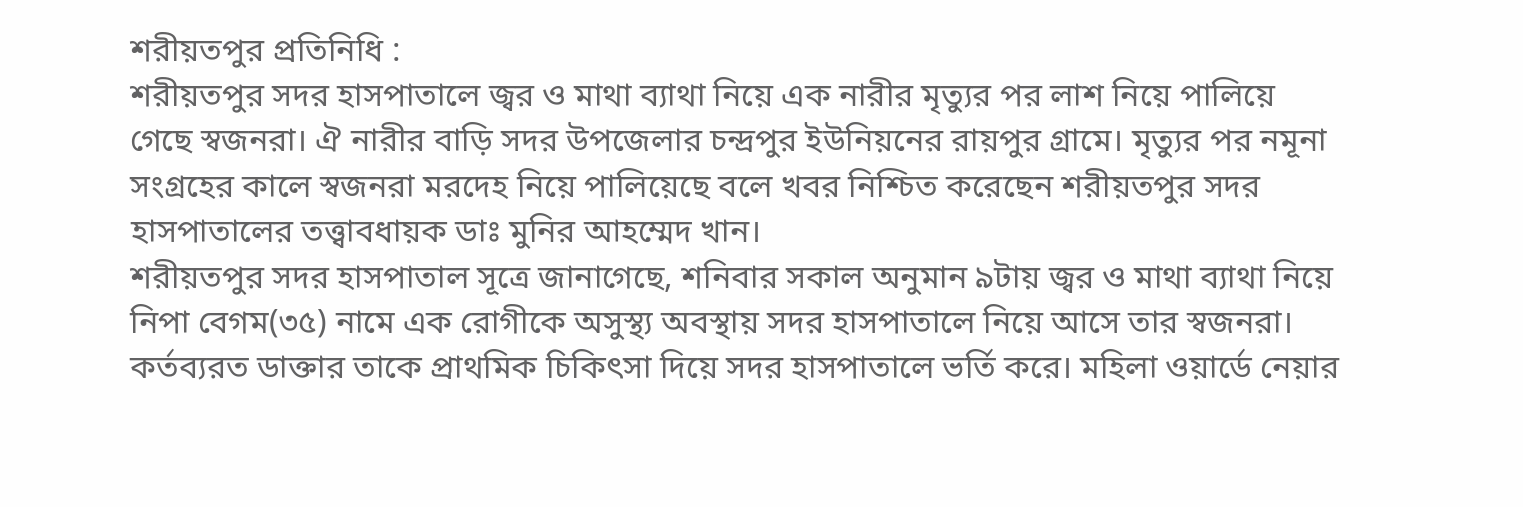শরীয়তপুর প্রতিনিধি :
শরীয়তপুর সদর হাসপাতালে জ্বর ও মাথা ব্যাথা নিয়ে এক নারীর মৃত্যুর পর লাশ নিয়ে পালিয়ে গেছে স্বজনরা। ঐ নারীর বাড়ি সদর উপজেলার চন্দ্রপুর ইউনিয়নের রায়পুর গ্রামে। মৃত্যুর পর নমূনা সংগ্রহের কালে স্বজনরা মরদেহ নিয়ে পালিয়েছে বলে খবর নিশ্চিত করেছেন শরীয়তপুর সদর হাসপাতালের তত্ত্বাবধায়ক ডাঃ মুনির আহম্মেদ খান।
শরীয়তপুর সদর হাসপাতাল সূত্রে জানাগেছে, শনিবার সকাল অনুমান ৯টায় জ্বর ও মাথা ব্যাথা নিয়ে নিপা বেগম(৩৫) নামে এক রোগীকে অসুস্থ্য অবস্থায় সদর হাসপাতালে নিয়ে আসে তার স্বজনরা। কর্তব্যরত ডাক্তার তাকে প্রাথমিক চিকিৎসা দিয়ে সদর হাসপাতালে ভর্তি করে। মহিলা ওয়ার্ডে নেয়ার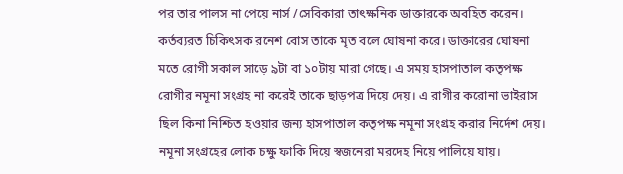পর তার পালস না পেয়ে নার্স /সেবিকারা তাৎক্ষনিক ডাক্তারকে অবহিত করেন। কর্তব্যরত চিকিৎসক রনেশ বোস তাকে মৃত বলে ঘোষনা করে। ডাক্তারের ঘোষনা মতে রোগী সকাল সাড়ে ৯টা বা ১০টায় মারা গেছে। এ সময় হাসপাতাল কতৃপক্ষ রোগীর নমূনা সংগ্রহ না করেই তাকে ছাড়পত্র দিয়ে দেয়। এ রাগীর করোনা ভাইরাস ছিল কিনা নিশ্চিত হওয়ার জন্য হাসপাতাল কতৃপক্ষ নমূনা সংগ্রহ করার নির্দেশ দেয়। নমূনা সংগ্রহের লোক চক্ষু ফাকি দিয়ে স্বজনেরা মরদেহ নিয়ে পালিয়ে যায়।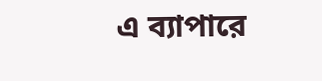এ ব্যাপারে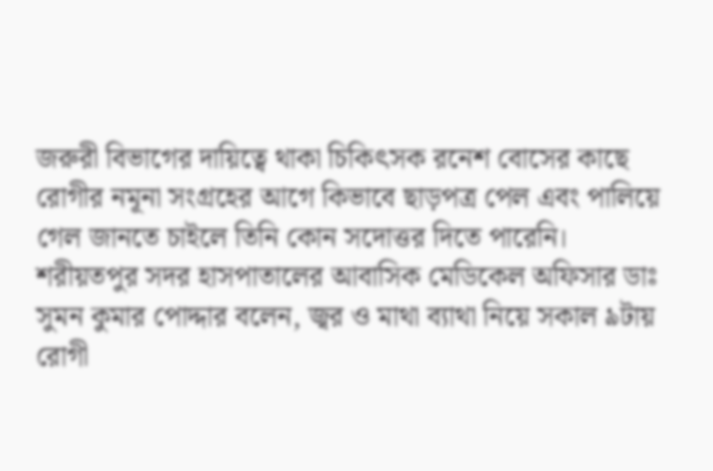জরুরী বিভাগের দায়িত্বে থাকা চিকিৎসক রনেশ বোসের কাছে রোগীর নমূনা সংগ্রহের আগে কিভাবে ছাড়পত্র পেল এবং পালিয়ে গেল জানতে চাইলে তিনি কোন সদোত্তর দিতে পারেনি।
শরীয়তপুর সদর হাসপাতালের আবাসিক মেডিকেল অফিসার ডাঃ সুমন কুমার পোদ্দার বলেন, জ্বর ও মাথা ব্যাথা নিয়ে সকাল ৯টায় রোগী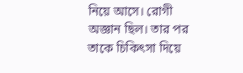নিয়ে আসে। রোগী অজ্ঞান ছিল। তার পর তাকে চিকিৎসা দিয়ে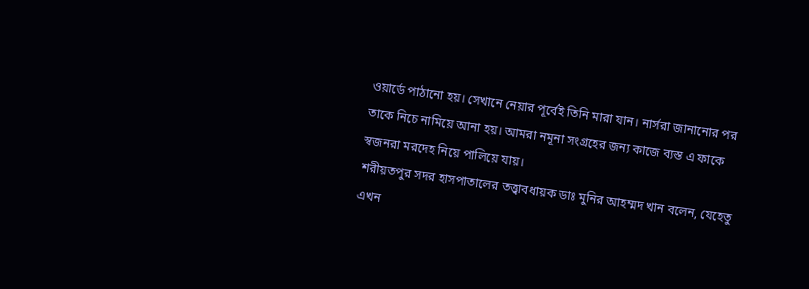ওয়ার্ডে পাঠানো হয়। সেখানে নেয়ার পূর্বেই তিনি মারা যান। নার্সরা জানানোর পর তাকে নিচে নামিয়ে আনা হয়। আমরা নমূনা সংগ্রহের জন্য কাজে ব্যস্ত এ ফাকে স্বজনরা মরদেহ নিয়ে পালিয়ে যায়।
শরীয়তপুর সদর হাসপাতালের তত্ত্বাবধায়ক ডাঃ মুনির আহম্মদ খান বলেন, যেহেতু এখন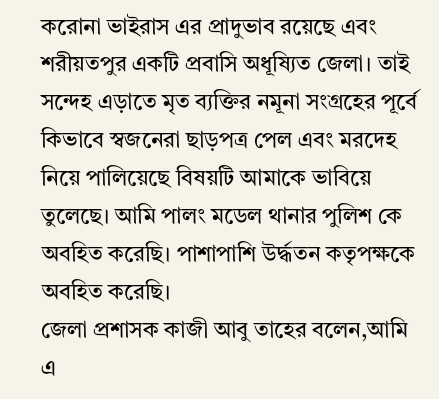করোনা ভাইরাস এর প্রাদুভাব রয়েছে এবং শরীয়তপুর একটি প্রবাসি অধূষ্যিত জেলা। তাই সন্দেহ এড়াতে মৃত ব্যক্তির নমূনা সংগ্রহের পূর্বে কিভাবে স্বজনেরা ছাড়পত্র পেল এবং মরদেহ নিয়ে পালিয়েছে বিষয়টি আমাকে ভাবিয়ে তুলেছে। আমি পালং মডেল থানার পুলিশ কে অবহিত করেছি। পাশাপাশি উর্দ্ধতন কতৃপক্ষকে অবহিত করেছি।
জেলা প্রশাসক কাজী আবু তাহের বলেন,আমি এ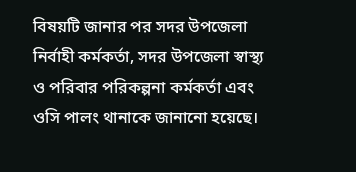বিষয়টি জানার পর সদর উপজেলা নির্বাহী কর্মকর্তা, সদর উপজেলা স্বাস্থ্য ও পরিবার পরিকল্পনা কর্মকর্তা এবং ওসি পালং থানাকে জানানো হয়েছে।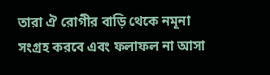তারা ঐ রোগীর বাড়ি থেকে নমূনা সংগ্রহ করবে এবং ফলাফল না আসা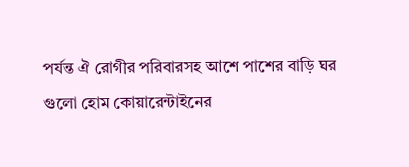পর্যন্ত ঐ রোগীর পরিবারসহ আশে পাশের বাড়ি ঘর গুলো হোম কোয়ারেন্টাইনের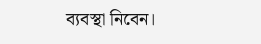ব্যবস্থা নিবেন।